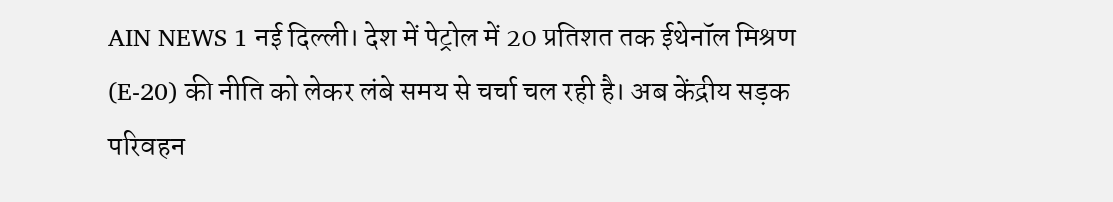AIN NEWS 1 नई दिल्ली। देश में पेट्रोल में 20 प्रतिशत तक ईथेनॉल मिश्रण (E-20) की नीति को लेकर लंबे समय से चर्चा चल रही है। अब केंद्रीय सड़क परिवहन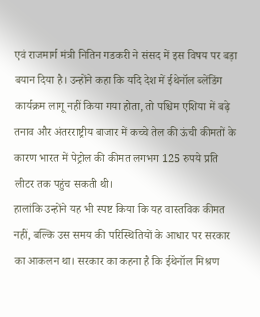एवं राजमार्ग मंत्री नितिन गडकरी ने संसद में इस विषय पर बड़ा बयान दिया है। उन्होंने कहा कि यदि देश में ईथेनॉल ब्लेंडिंग कार्यक्रम लागू नहीं किया गया होता, तो पश्चिम एशिया में बढ़े तनाव और अंतरराष्ट्रीय बाजार में कच्चे तेल की ऊंची कीमतों के कारण भारत में पेट्रोल की कीमत लगभग 125 रुपये प्रति लीटर तक पहुंच सकती थी।
हालांकि उन्होंने यह भी स्पष्ट किया कि यह वास्तविक कीमत नहीं, बल्कि उस समय की परिस्थितियों के आधार पर सरकार का आकलन था। सरकार का कहना है कि ईथेनॉल मिश्रण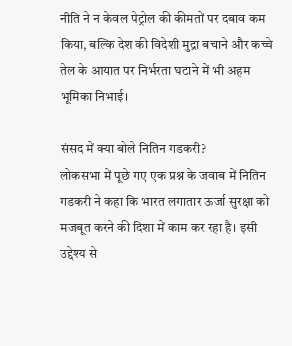नीति ने न केवल पेट्रोल की कीमतों पर दबाव कम किया, बल्कि देश की विदेशी मुद्रा बचाने और कच्चे तेल के आयात पर निर्भरता घटाने में भी अहम भूमिका निभाई।

संसद में क्या बोले नितिन गडकरी?
लोकसभा में पूछे गए एक प्रश्न के जवाब में नितिन गडकरी ने कहा कि भारत लगातार ऊर्जा सुरक्षा को मजबूत करने की दिशा में काम कर रहा है। इसी उद्देश्य से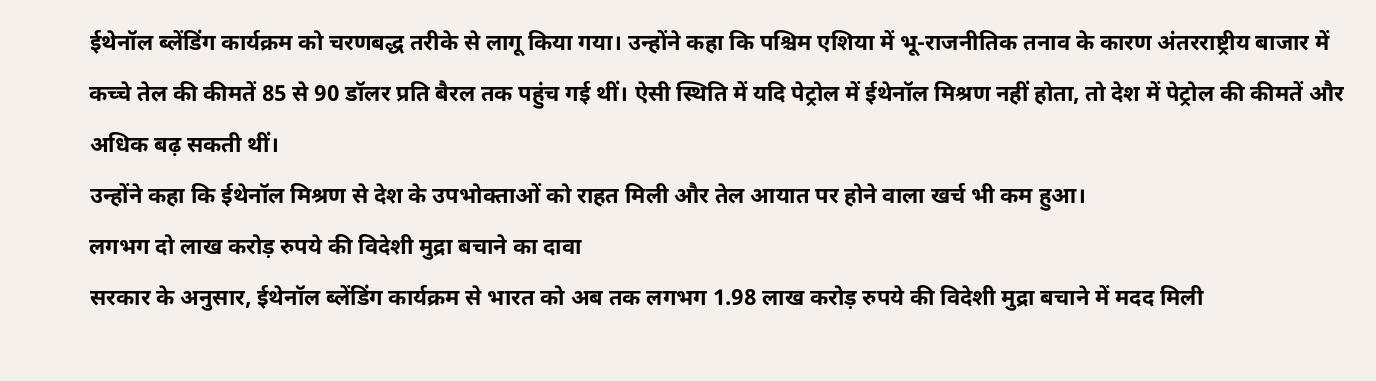ईथेनॉल ब्लेंडिंग कार्यक्रम को चरणबद्ध तरीके से लागू किया गया। उन्होंने कहा कि पश्चिम एशिया में भू-राजनीतिक तनाव के कारण अंतरराष्ट्रीय बाजार में कच्चे तेल की कीमतें 85 से 90 डॉलर प्रति बैरल तक पहुंच गई थीं। ऐसी स्थिति में यदि पेट्रोल में ईथेनॉल मिश्रण नहीं होता, तो देश में पेट्रोल की कीमतें और अधिक बढ़ सकती थीं।
उन्होंने कहा कि ईथेनॉल मिश्रण से देश के उपभोक्ताओं को राहत मिली और तेल आयात पर होने वाला खर्च भी कम हुआ।
लगभग दो लाख करोड़ रुपये की विदेशी मुद्रा बचाने का दावा
सरकार के अनुसार, ईथेनॉल ब्लेंडिंग कार्यक्रम से भारत को अब तक लगभग 1.98 लाख करोड़ रुपये की विदेशी मुद्रा बचाने में मदद मिली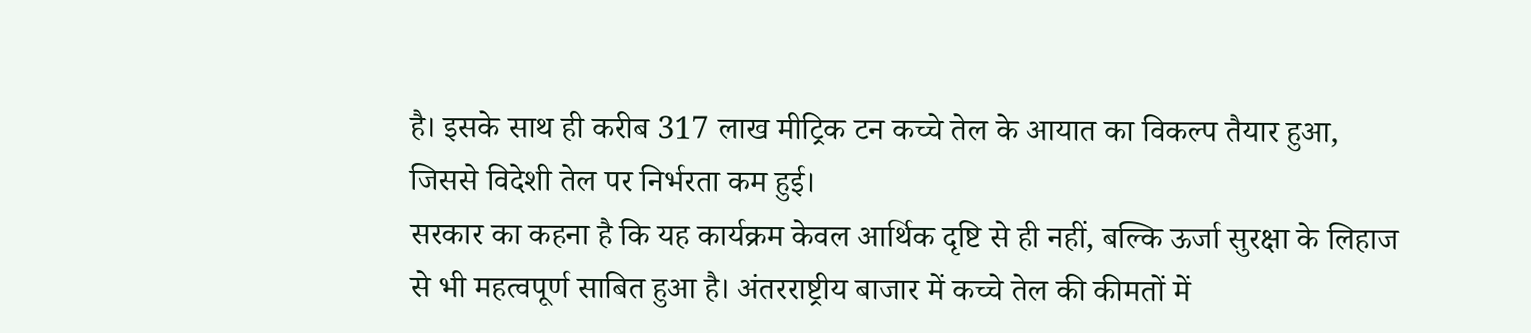है। इसके साथ ही करीब 317 लाख मीट्रिक टन कच्चे तेल के आयात का विकल्प तैयार हुआ, जिससे विदेशी तेल पर निर्भरता कम हुई।
सरकार का कहना है कि यह कार्यक्रम केवल आर्थिक दृष्टि से ही नहीं, बल्कि ऊर्जा सुरक्षा के लिहाज से भी महत्वपूर्ण साबित हुआ है। अंतरराष्ट्रीय बाजार में कच्चे तेल की कीमतों में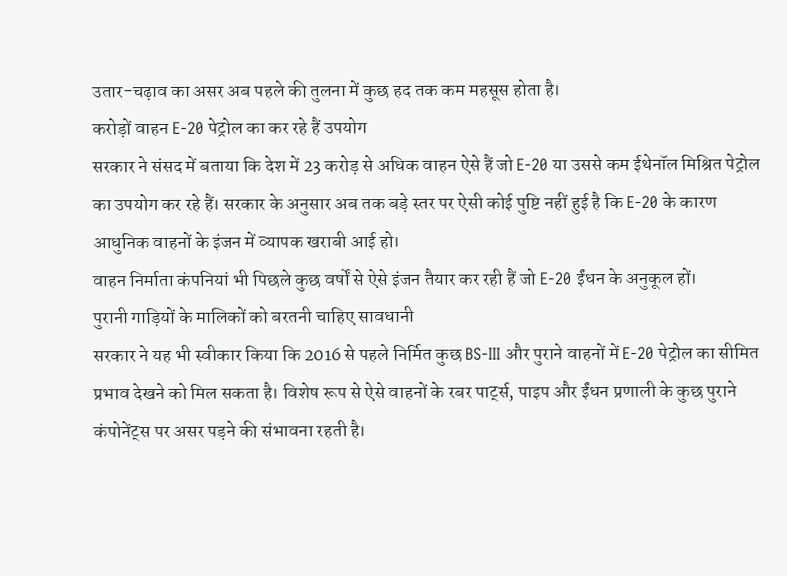उतार-चढ़ाव का असर अब पहले की तुलना में कुछ हद तक कम महसूस होता है।
करोड़ों वाहन E-20 पेट्रोल का कर रहे हैं उपयोग
सरकार ने संसद में बताया कि देश में 23 करोड़ से अधिक वाहन ऐसे हैं जो E-20 या उससे कम ईथेनॉल मिश्रित पेट्रोल का उपयोग कर रहे हैं। सरकार के अनुसार अब तक बड़े स्तर पर ऐसी कोई पुष्टि नहीं हुई है कि E-20 के कारण आधुनिक वाहनों के इंजन में व्यापक खराबी आई हो।
वाहन निर्माता कंपनियां भी पिछले कुछ वर्षों से ऐसे इंजन तैयार कर रही हैं जो E-20 ईंधन के अनुकूल हों।
पुरानी गाड़ियों के मालिकों को बरतनी चाहिए सावधानी
सरकार ने यह भी स्वीकार किया कि 2016 से पहले निर्मित कुछ BS-III और पुराने वाहनों में E-20 पेट्रोल का सीमित प्रभाव देखने को मिल सकता है। विशेष रूप से ऐसे वाहनों के रबर पार्ट्स, पाइप और ईंधन प्रणाली के कुछ पुराने कंपोनेंट्स पर असर पड़ने की संभावना रहती है।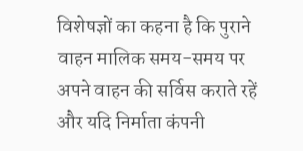विशेषज्ञों का कहना है कि पुराने वाहन मालिक समय-समय पर अपने वाहन की सर्विस कराते रहें और यदि निर्माता कंपनी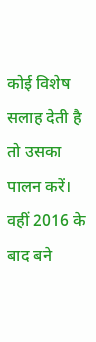कोई विशेष सलाह देती है तो उसका पालन करें। वहीं 2016 के बाद बने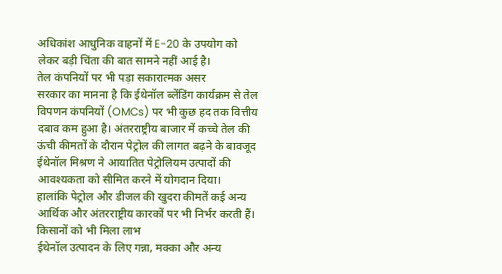अधिकांश आधुनिक वाहनों में E-20 के उपयोग को लेकर बड़ी चिंता की बात सामने नहीं आई है।
तेल कंपनियों पर भी पड़ा सकारात्मक असर
सरकार का मानना है कि ईथेनॉल ब्लेंडिंग कार्यक्रम से तेल विपणन कंपनियों (OMCs) पर भी कुछ हद तक वित्तीय दबाव कम हुआ है। अंतरराष्ट्रीय बाजार में कच्चे तेल की ऊंची कीमतों के दौरान पेट्रोल की लागत बढ़ने के बावजूद ईथेनॉल मिश्रण ने आयातित पेट्रोलियम उत्पादों की आवश्यकता को सीमित करने में योगदान दिया।
हालांकि पेट्रोल और डीजल की खुदरा कीमतें कई अन्य आर्थिक और अंतरराष्ट्रीय कारकों पर भी निर्भर करती हैं।
किसानों को भी मिला लाभ
ईथेनॉल उत्पादन के लिए गन्ना, मक्का और अन्य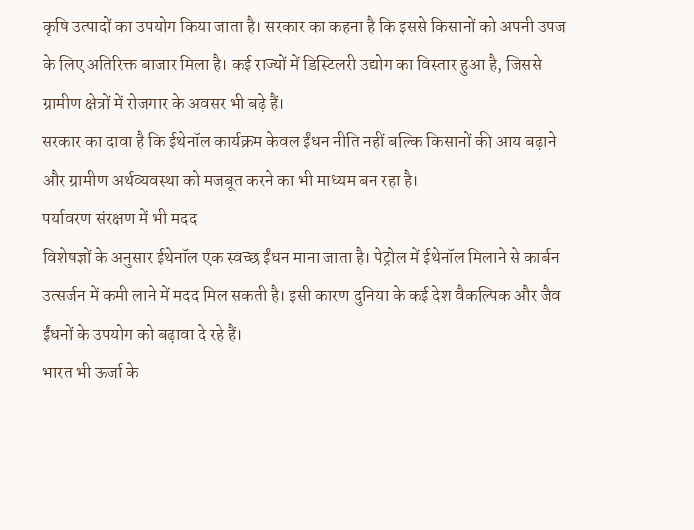कृषि उत्पादों का उपयोग किया जाता है। सरकार का कहना है कि इससे किसानों को अपनी उपज के लिए अतिरिक्त बाजार मिला है। कई राज्यों में डिस्टिलरी उद्योग का विस्तार हुआ है, जिससे ग्रामीण क्षेत्रों में रोजगार के अवसर भी बढ़े हैं।
सरकार का दावा है कि ईथेनॉल कार्यक्रम केवल ईंधन नीति नहीं बल्कि किसानों की आय बढ़ाने और ग्रामीण अर्थव्यवस्था को मजबूत करने का भी माध्यम बन रहा है।
पर्यावरण संरक्षण में भी मदद
विशेषज्ञों के अनुसार ईथेनॉल एक स्वच्छ ईंधन माना जाता है। पेट्रोल में ईथेनॉल मिलाने से कार्बन उत्सर्जन में कमी लाने में मदद मिल सकती है। इसी कारण दुनिया के कई देश वैकल्पिक और जैव ईंधनों के उपयोग को बढ़ावा दे रहे हैं।
भारत भी ऊर्जा के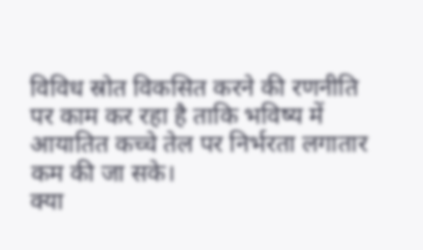विविध स्रोत विकसित करने की रणनीति पर काम कर रहा है ताकि भविष्य में आयातित कच्चे तेल पर निर्भरता लगातार कम की जा सके।
क्या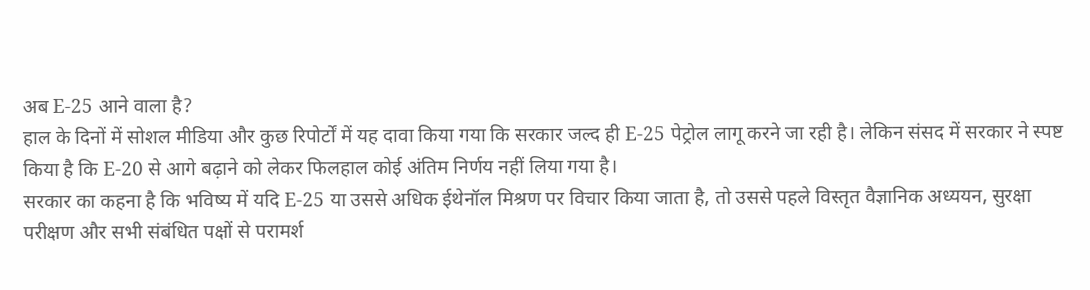अब E-25 आने वाला है?
हाल के दिनों में सोशल मीडिया और कुछ रिपोर्टों में यह दावा किया गया कि सरकार जल्द ही E-25 पेट्रोल लागू करने जा रही है। लेकिन संसद में सरकार ने स्पष्ट किया है कि E-20 से आगे बढ़ाने को लेकर फिलहाल कोई अंतिम निर्णय नहीं लिया गया है।
सरकार का कहना है कि भविष्य में यदि E-25 या उससे अधिक ईथेनॉल मिश्रण पर विचार किया जाता है, तो उससे पहले विस्तृत वैज्ञानिक अध्ययन, सुरक्षा परीक्षण और सभी संबंधित पक्षों से परामर्श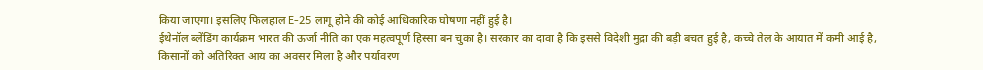किया जाएगा। इसलिए फिलहाल E-25 लागू होने की कोई आधिकारिक घोषणा नहीं हुई है।
ईथेनॉल ब्लेंडिंग कार्यक्रम भारत की ऊर्जा नीति का एक महत्वपूर्ण हिस्सा बन चुका है। सरकार का दावा है कि इससे विदेशी मुद्रा की बड़ी बचत हुई है, कच्चे तेल के आयात में कमी आई है, किसानों को अतिरिक्त आय का अवसर मिला है और पर्यावरण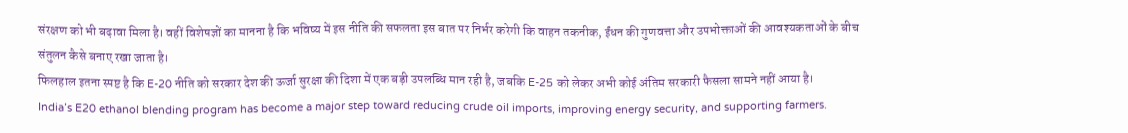संरक्षण को भी बढ़ावा मिला है। वहीं विशेषज्ञों का मानना है कि भविष्य में इस नीति की सफलता इस बात पर निर्भर करेगी कि वाहन तकनीक, ईंधन की गुणवत्ता और उपभोक्ताओं की आवश्यकताओं के बीच संतुलन कैसे बनाए रखा जाता है।
फिलहाल इतना स्पष्ट है कि E-20 नीति को सरकार देश की ऊर्जा सुरक्षा की दिशा में एक बड़ी उपलब्धि मान रही है, जबकि E-25 को लेकर अभी कोई अंतिम सरकारी फैसला सामने नहीं आया है।
India’s E20 ethanol blending program has become a major step toward reducing crude oil imports, improving energy security, and supporting farmers.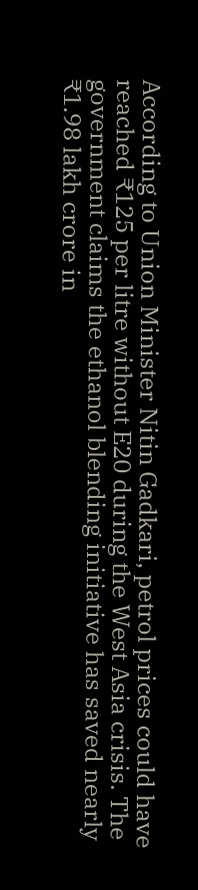According to Union Minister Nitin Gadkari, petrol prices could have reached ₹125 per litre without E20 during the West Asia crisis. The government claims the ethanol blending initiative has saved nearly ₹1.98 lakh crore in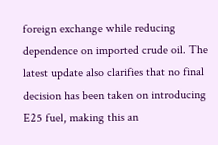foreign exchange while reducing dependence on imported crude oil. The latest update also clarifies that no final decision has been taken on introducing E25 fuel, making this an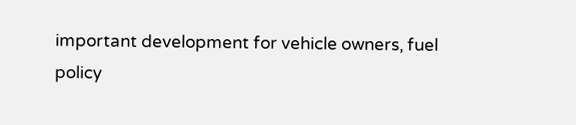important development for vehicle owners, fuel policy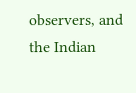observers, and the Indian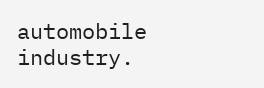automobile industry.